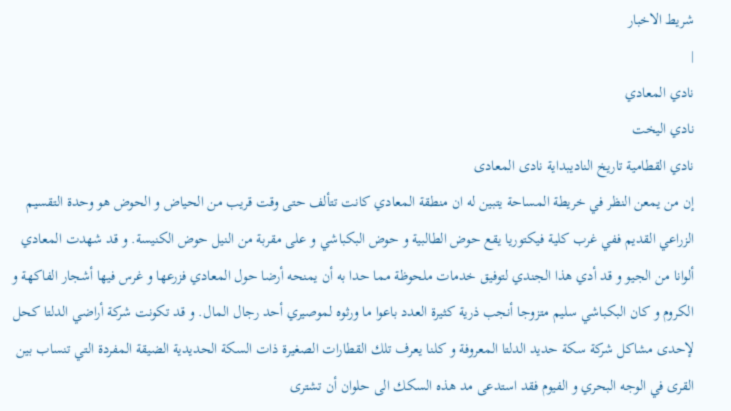شريط الاخبار
|
نادي المعادي
نادي اليخت
نادي القطامية تاريخ الناديبداية نادى المعادى
إن من يمعن النظر في خريطة المساحة يتبين له ان منطقة المعادي كانت تتألف حتى وقت قريب من الحياض و الحوض هو وحدة التقسيم الزراعي القديم ففي غرب كلية فيكتوريا يقع حوض الطالبية و حوض البكباشي و على مقربة من النيل حوض الكنيسة. و قد شهدت المعادي ألوانا من الجيو و قد أدي هذا الجندي لتوفيق خدمات ملحوظة مما حدا به أن يمنحه أرضا حول المعادي فزرعها و غرس فيها أشجار الفاكهة و الكروم و كان البكباشي سليم متزوجا أنجب ذرية كثيرة العدد باعوا ما ورثوه لموصيري أحد رجال المال. و قد تكونت شركة أراضي الدلتا كحل لإحدى مشاكل شركة سكة حديد الدلتا المعروفة و كلنا يعرف تلك القطارات الصغيرة ذات السكة الحديدية الضيقة المفردة التي تنساب بين القرى في الوجه البحري و الفيوم فقد استدعى مد هذه السكك الى حلوان أن تشترى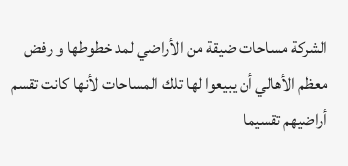الشركة مساحات ضيقة من الأراضي لمد خطوطها و رفض معظم الأهالي أن يبيعوا لها تلك المساحات لأنها كانت تقسم أراضيهم تقسيما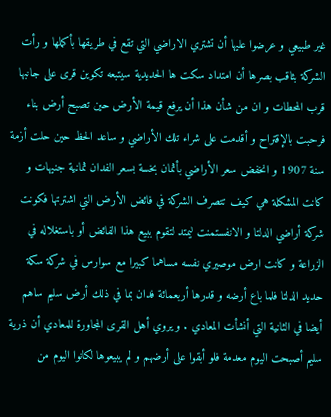غير طبيعي و عرضوا عليها أن تشتري الاراضي التي تقع في طريقها بأكملها و رأت الشركة بثاقب بصرها أن امتداد سكت ها الحديدية سيتبعه تكوين قرى على جانبها قرب المحطات و ان من شأن هذا أن يرفع قيمة الأرض حين تصبح أرض بناء فرحبت بالإقتراح و أقدمت على شراء تلك الأراضي و ساعد الحظ حين حلت أزمة سنة 1907 و انخفض سعر الأراضي بأثمان بخسة بسعر الفدان ثمانية جنيهات و كانت المشكلة هي كيف تتصرف الشركة في فائض الأرض التي اشترتها فكونت شركة أراضي الدلتا و الانفستمنت ليمتد لتقوم ببيع هذا الفائض أو باستغلاله في الزراعة و كانت ارض موصيري نفسه مساهما كبيرا مع سوارس في شركة سكة حديد الدلتا فلما باع أرضه و قدرها أربعمائة فدان بما في ذلك أرض سليم ساهم أيضا في الثانية التي أنشأت المعادي . و يروي أهل القرى المجاورة للمعادي أن ذرية سليم أصبحت اليوم معدمة فلو أبقوا على أرضهم و لم يبيعوها لكانوا اليوم من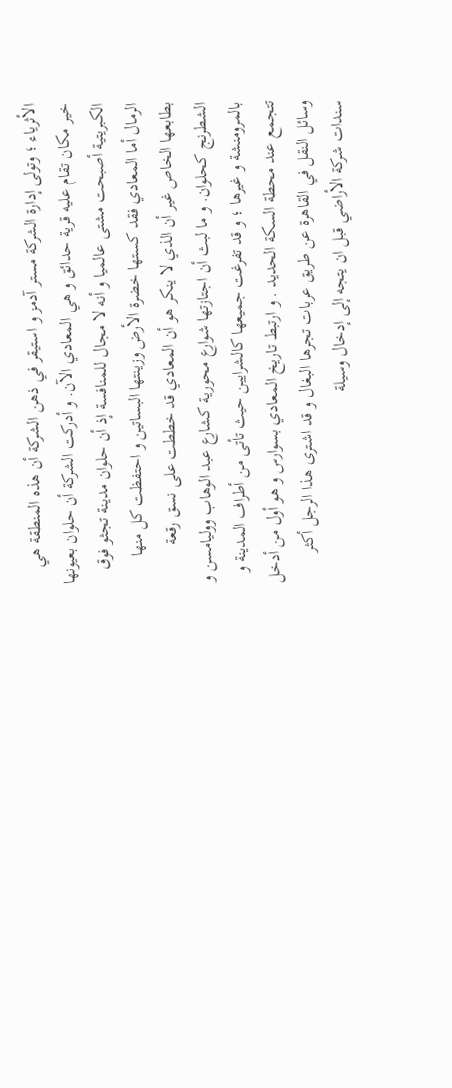الأثرياء ؛ وتولى إدارة الشركة مستر آدمز و استيقر في ذهن الشركة أن هذه المنطقة هي خير مكان تقام عليه قرية حدائق و هي المعادي الآن. و أدركت الشركة أن حلوان بعيونها الكبريتية أصبحت مشتى عالميا و أنه لا مجال للمنافسة إذ أن حلوان مدينة تجثو فوق الرمال أما المعادي فقد كستها خضرة الأرض وزينتها البساتين و احتفظت كل منها بطابعها الخاص غير أن الذي لا ينكر هو أن المعادي قد خططت على نسق رقعة الشطرنج كحلوان. و ما لبث أن اجتازتها شوارع محورية كشارع عبد الوهاب ووليامسن و بالمرومنشة و غيرها ؛ و قد تفرغت جميعها كالشرايين حيث تأتى من أطراف المدينة و تتجمع عند محطة السكة الحديد . و ارتبط تاريخ المعادي بسوارس و هو أول من أدخل وسائل النقل في القاهرة عن طريق عربات تجرها البغال و قد اشترى هذا الرجل أكثر سندات شركة الأراضي قبل ان يتجه إلى إدخال وسيلة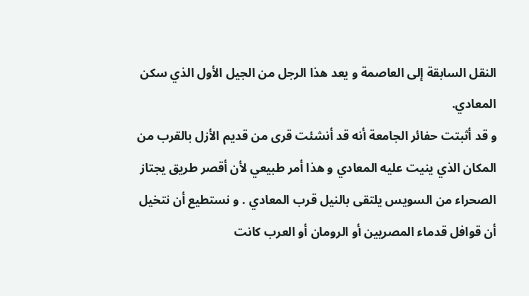النقل السابقة إلى العاصمة و يعد هذا الرجل من الجيل الأول الذي سكن المعادي.
و قد أثبتت حفائر الجامعة أنه قد أنشئت قرى من قديم الأزل بالقرب من المكان الذي ينيت عليه المعادي و هذا أمر طبيعي لأن أقصر طريق يجتاز الصحراء من السويس يلتقى بالنيل قرب المعادي . و نستطيع أن نتخيل أن قوافل قدماء المصريين أو الرومان أو العرب كانت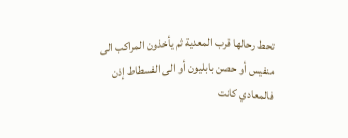تحط رحالها قرب المعدية ثم يأخذون المراكب الى منفيس أو حصن بابليون أو الى الفسطاط إذن فالمعادي كانت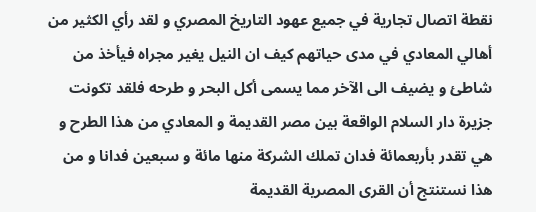نقطة اتصال تجارية في جميع عهود التاريخ المصري و لقد رأي الكثير من أهالي المعادي في مدى حياتهم كيف ان النيل يغير مجراه فيأخذ من شاطئ و يضيف الى الآخر مما يسمى أكل البحر و طرحه فلقد تكونت جزيرة دار السلام الواقعة بين مصر القديمة و المعادي من هذا الطرح و هي تقدر بأربعمائة فدان تملك الشركة منها مائة و سبعين فدانا و من هذا نستنتج أن القرى المصرية القديمة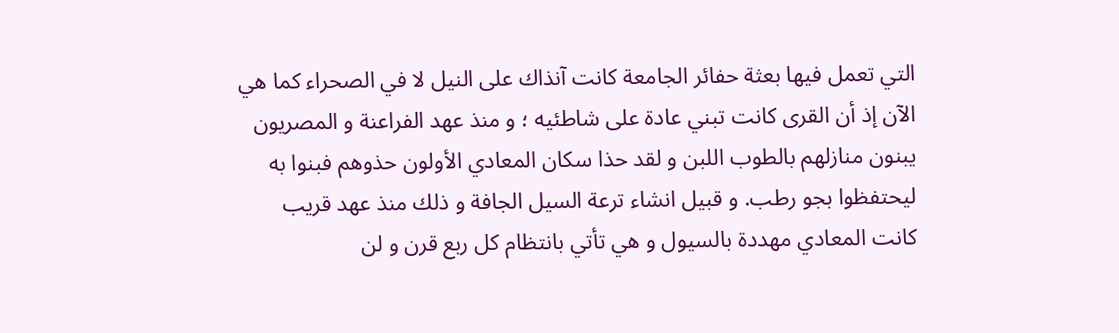التي تعمل فيها بعثة حفائر الجامعة كانت آنذاك على النيل لا في الصحراء كما هي الآن إذ أن القرى كانت تبني عادة على شاطئيه ؛ و منذ عهد الفراعنة و المصريون يبنون منازلهم بالطوب اللبن و لقد حذا سكان المعادي الأولون حذوهم فبنوا به ليحتفظوا بجو رطب. و قبيل انشاء ترعة السيل الجافة و ذلك منذ عهد قريب كانت المعادي مهددة بالسيول و هي تأتي بانتظام كل ربع قرن و لن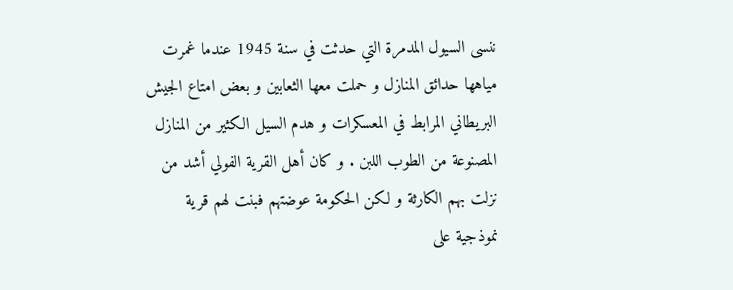ننسى السيول المدمرة التي حدثت في سنة 1945 عندما غمرت مياهها حدائق المنازل و حملت معها الثعابين و بعض امتاع الجيش البريطاني المرابط في المعسكرات و هدم السيل الكثير من المنازل المصنوعة من الطوب اللبن . و كان أهل القرية الفولي أشد من نزلت بهم الكارثة و لكن الحكومة عوضتهم فبنت لهم قرية نموذجية على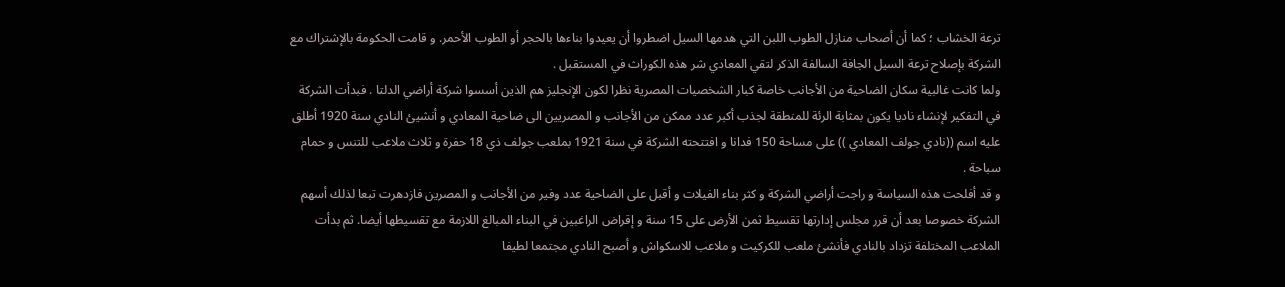ترعة الخشاب ؛ كما أن أصحاب منازل الطوب اللبن التي هدمها السيل اضطروا أن يعيدوا بناءها بالحجر أو الطوب الأحمر. و قامت الحكومة بالإشتراك مع الشركة بإصلاح ترعة السيل الجافة السالفة الذكر لتقي المعادي شر هذه الكوراث في المستقبل .
ولما كانت غالبية سكان الضاحية من الأجانب خاصة كبار الشخصيات المصرية نظرا لكون الإنجليز هم الذين أسسوا شركة أراضي الدلتا . فبدأت الشركة في التفكير لإنشاء ناديا يكون بمثابة الرئة للمنطقة لجذب أكبر عدد ممكن من الأجانب و المصريين الى ضاحية المعادي و أنشيئ النادي سنة 1920 أطلق عليه اسم ((نادي جولف المعادي )) على مساحة 150 فدانا و افتتحته الشركة في سنة 1921 بملعب جولف ذي 18 حفرة و ثلاث ملاعب للتنس و حمام سباحة .
و قد أفلحت هذه السياسة و راجت أراضي الشركة و كثر بناء الفيلات و أقبل على الضاحية عدد وفير من الأجانب و المصرين فازدهرت تبعا لذلك أسهم الشركة خصوصا بعد أن قرر مجلس إدارتها تقسيط ثمن الأرض على 15 سنة و إقراض الراغبين في البناء المبالغ اللازمة مع تقسيطها أيضا. ثم بدأت الملاعب المختلفة تزداد بالنادي فأنشئ ملعب للكركيت و ملاعب للاسكواش و أصبح النادي مجتمعا لطيفا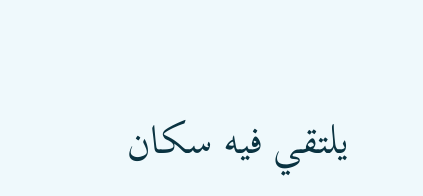يلتقي فيه سكان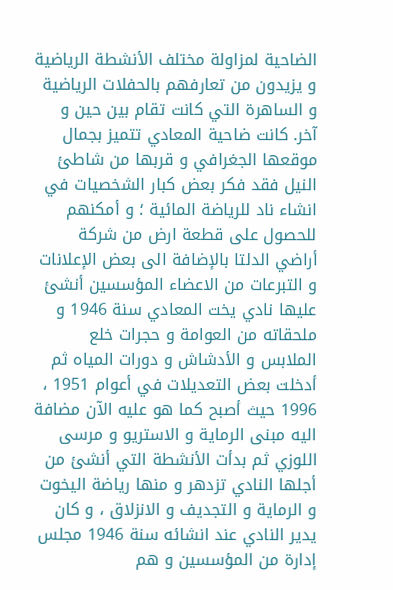الضاحية لمزاولة مختلف الأنشطة الرياضية و يزيدون من تعارفهم بالحفلات الرياضية و الساهرة التي كانت تقام بين حين و آخر. كانت ضاحية المعادي تتميز بجمال موقعها الجغرافي و قربها من شاطئ النيل فقد فكر بعض كبار الشخصيات في انشاء ناد للرياضة المائية ؛ و أمكنهم للحصول على قطعة ارض من شركة أراضي الدلتا بالإضافة الى بعض الإعلانات و التبرعات من الاعضاء المؤسسين أنشئ عليها نادي يخت المعادي سنة 1946 و ملحقاته من العوامة و حجرات خلع الملابس و الأدشاش و دورات المياه ثم أدخلت بعض التعديلات في أعوام 1951 ، 1996 حيث أصبح كما هو عليه الآن مضافة اليه مبنى الرماية و الاستريو و مرسى اللوزي ثم بدأت الأنشطة التي أنشئ من أجلها النادي تزدهر و منها رياضة اليخوت و الرماية و التجديف و الانزلاق ، و كان يدير النادي عند انشائه سنة 1946 مجلس إدارة من المؤسسين و هم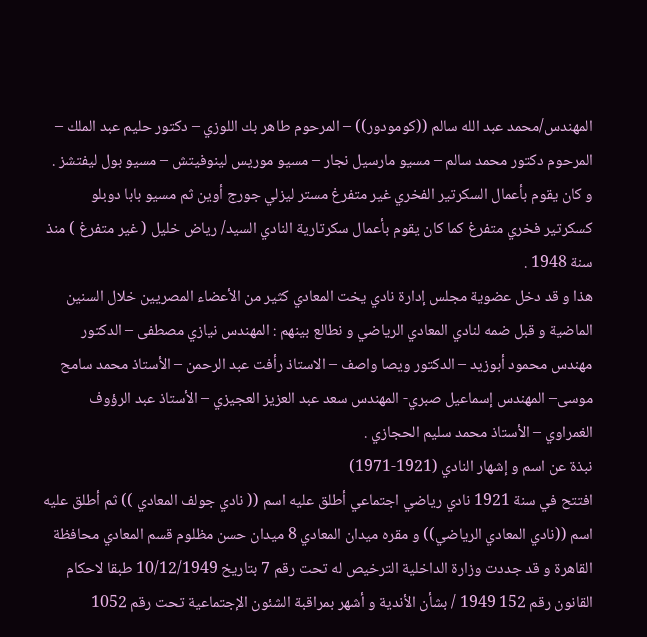المهندس/محمد عبد الله سالم ((كومودور)) – المرحوم طاهر بك اللوزي – دكتور حليم عبد الملك – المرحوم دكتور محمد سالم – مسيو مارسيل نجار – مسيو موريس لينوفيتش – مسيو بول ليفتشز . و كان يقوم بأعمال السكرتير الفخري غير متفرغ مستر ليزلي جورج أوين ثم مسيو بابا دوبلو كسكرتير فخري متفرغ كما كان يقوم بأعمال سكرتارية النادي السيد/ رياض خليل ( غير متفرغ ) منذ سنة 1948 .
هذا و قد دخل عضوية مجلس إدارة نادي يخت المعادي كثير من الأعضاء المصريين خلال السنين الماضية و قبل ضمه لنادي المعادي الرياضي و نطالع بينهم : المهندس نيازي مصطفى – الدكتور مهندس محمود أبوزيد – الدكتور ويصا واصف – الاستاذ رأفت عبد الرحمن – الأستاذ محمد سامح موسى– المهندس إسماعيل صبري- المهندس سعد عبد العزيز العجيزي – الأستاذ عبد الرؤوف الغمراوي – الأستاذ محمد سليم الحجازي .
نبذة عن اسم و إشهار النادي (1921-1971)
افتتح في سنة 1921 نادي رياضي اجتماعي أطلق عليه اسم (( نادي جولف المعادي )) ثم أطلق عليه اسم ((نادي المعادي الرياضي)) و مقره ميدان المعادي 8 ميدان حسن مظلوم قسم المعادي محافظة القاهرة و قد جددت وزارة الداخلية الترخيص له تحت رقم 7 بتاريخ 10/12/1949 طبقا لاحكام القانون رقم 152 1949 / بشأن الأندية و أشهر بمراقبة الشئون الإجتماعية تحت رقم 1052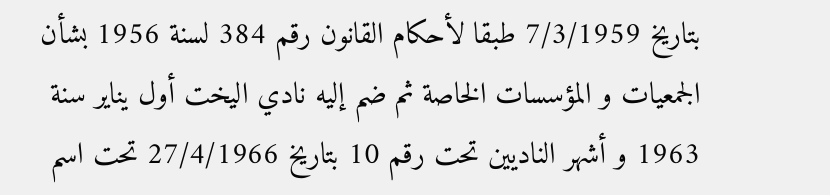بتاريخ 7/3/1959 طبقا لأحكام القانون رقم 384 لسنة 1956 بشأن الجمعيات و المؤسسات الخاصة ثم ضم إليه نادي اليخت أول يناير سنة 1963 و أشهر الناديين تحت رقم 10 بتاريخ 27/4/1966 تحت اسم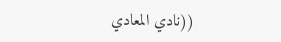((نادي المعادي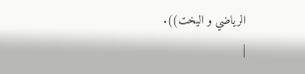الرياضي و اليخت)).
|